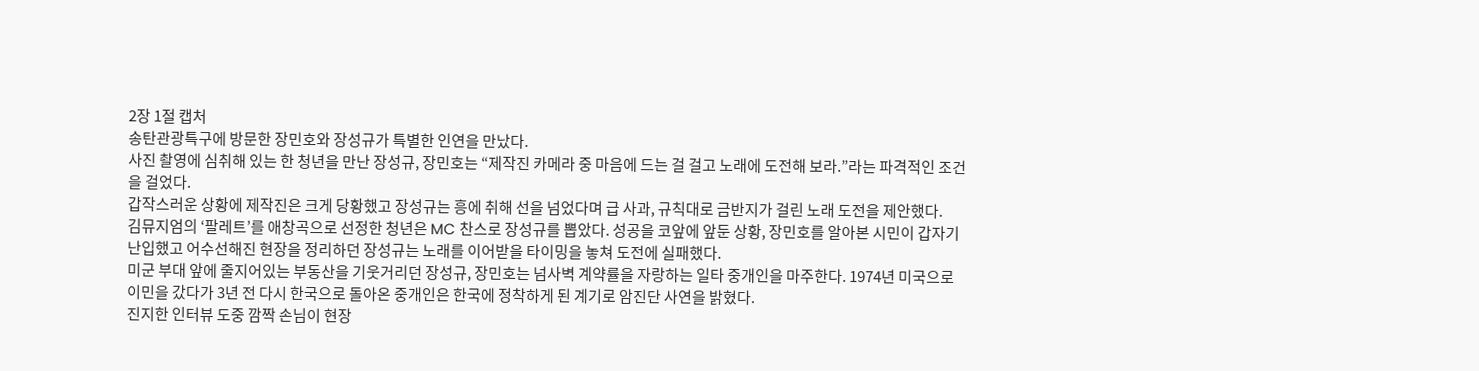2장 1절 캡처
송탄관광특구에 방문한 장민호와 장성규가 특별한 인연을 만났다.
사진 촬영에 심취해 있는 한 청년을 만난 장성규, 장민호는 “제작진 카메라 중 마음에 드는 걸 걸고 노래에 도전해 보라.”라는 파격적인 조건을 걸었다.
갑작스러운 상황에 제작진은 크게 당황했고 장성규는 흥에 취해 선을 넘었다며 급 사과, 규칙대로 금반지가 걸린 노래 도전을 제안했다.
김뮤지엄의 ‘팔레트’를 애창곡으로 선정한 청년은 MC 찬스로 장성규를 뽑았다. 성공을 코앞에 앞둔 상황, 장민호를 알아본 시민이 갑자기 난입했고 어수선해진 현장을 정리하던 장성규는 노래를 이어받을 타이밍을 놓쳐 도전에 실패했다.
미군 부대 앞에 줄지어있는 부동산을 기웃거리던 장성규, 장민호는 넘사벽 계약률을 자랑하는 일타 중개인을 마주한다. 1974년 미국으로 이민을 갔다가 3년 전 다시 한국으로 돌아온 중개인은 한국에 정착하게 된 계기로 암진단 사연을 밝혔다.
진지한 인터뷰 도중 깜짝 손님이 현장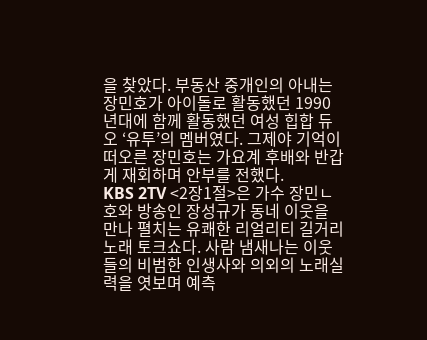을 찾았다. 부동산 중개인의 아내는 장민호가 아이돌로 활동했던 1990년대에 함께 활동했던 여성 힙합 듀오 ‘유투’의 멤버였다. 그제야 기억이 떠오른 장민호는 가요계 후배와 반갑게 재회하며 안부를 전했다.
KBS 2TV <2장1절>은 가수 장민ㄴ호와 방송인 장성규가 동네 이웃을 만나 펼치는 유쾌한 리얼리티 길거리 노래 토크쇼다. 사람 냄새나는 이웃들의 비범한 인생사와 의외의 노래실력을 엿보며 예측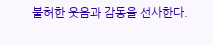불허한 웃음과 감동을 선사한다.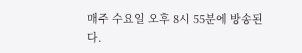매주 수요일 오후 8시 55분에 방송된다.